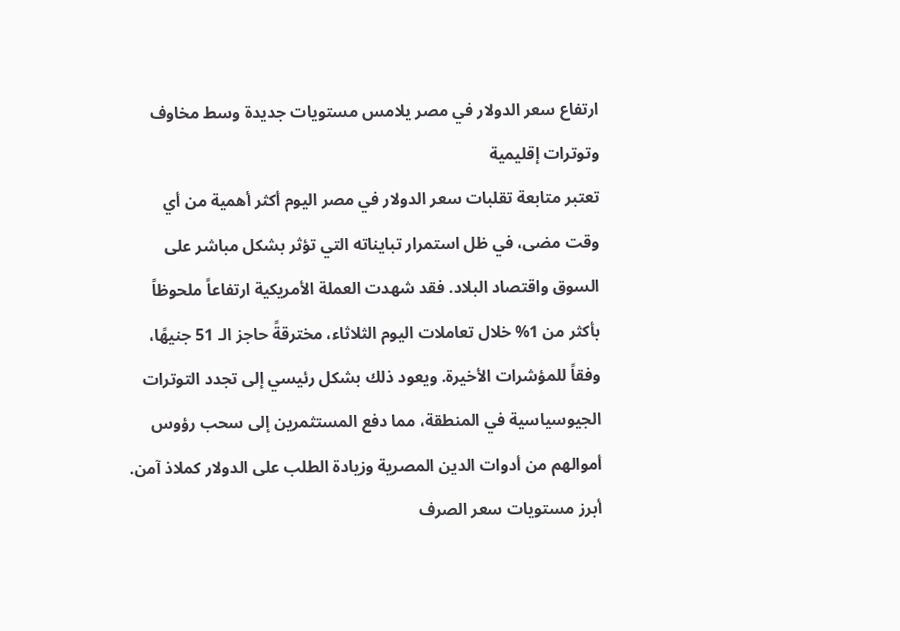ارتفاع سعر الدولار في مصر يلامس مستويات جديدة وسط مخاوف وتوترات إقليمية
تعتبر متابعة تقلبات سعر الدولار في مصر اليوم أكثر أهمية من أي وقت مضى، في ظل استمرار تبايناته التي تؤثر بشكل مباشر على السوق واقتصاد البلاد. فقد شهدت العملة الأمريكية ارتفاعاً ملحوظاً بأكثر من 1% خلال تعاملات اليوم الثلاثاء، مخترقةً حاجز الـ 51 جنيهًا، وفقاً للمؤشرات الأخيرة. ويعود ذلك بشكل رئيسي إلى تجدد التوترات الجيوسياسية في المنطقة، مما دفع المستثمرين إلى سحب رؤوس أموالهم من أدوات الدين المصرية وزيادة الطلب على الدولار كملاذ آمن.
أبرز مستويات سعر الصرف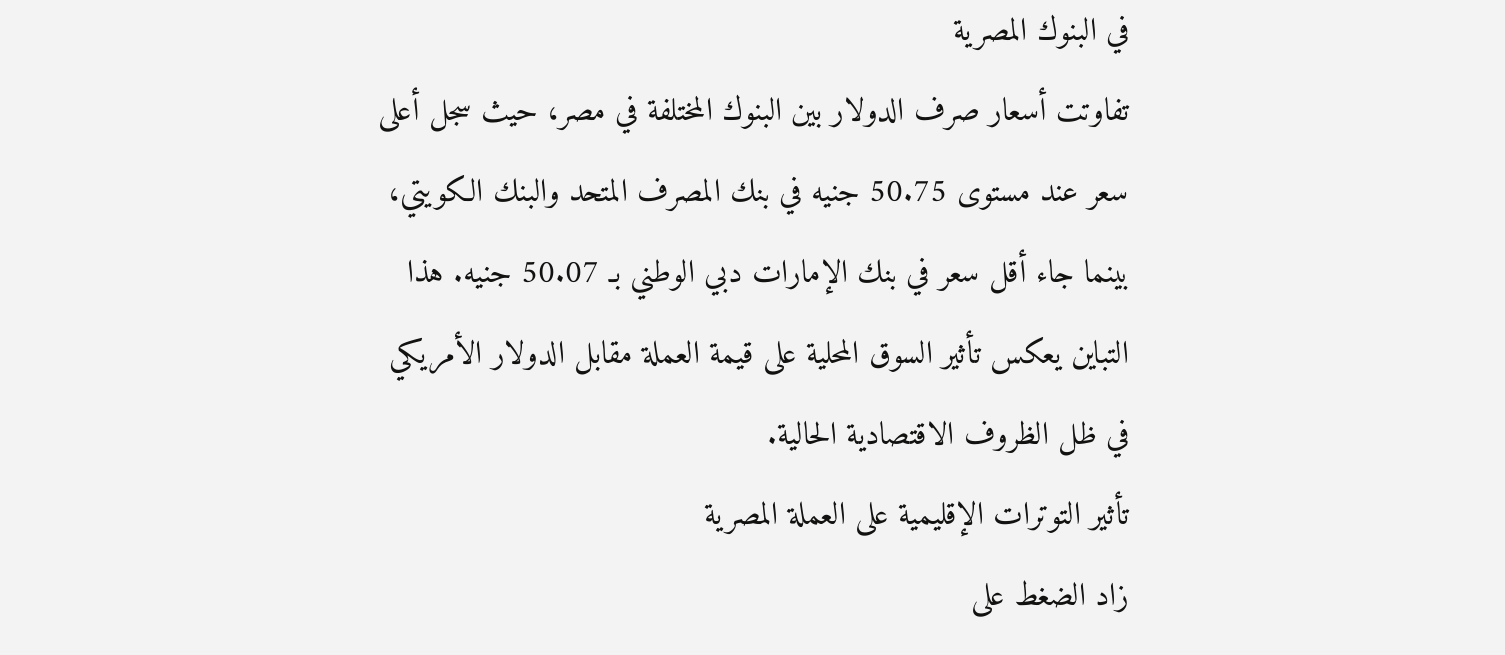في البنوك المصرية
تفاوتت أسعار صرف الدولار بين البنوك المختلفة في مصر، حيث سجل أعلى سعر عند مستوى 50.75 جنيه في بنك المصرف المتحد والبنك الكويتي، بينما جاء أقل سعر في بنك الإمارات دبي الوطني بـ 50.07 جنيه. هذا التباين يعكس تأثير السوق المحلية على قيمة العملة مقابل الدولار الأمريكي في ظل الظروف الاقتصادية الحالية.
تأثير التوترات الإقليمية على العملة المصرية
زاد الضغط على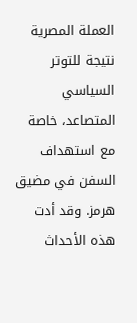العملة المصرية نتيجة للتوتر السياسي المتصاعد، خاصة مع استهداف السفن في مضيق هرمز. وقد أدت هذه الأحداث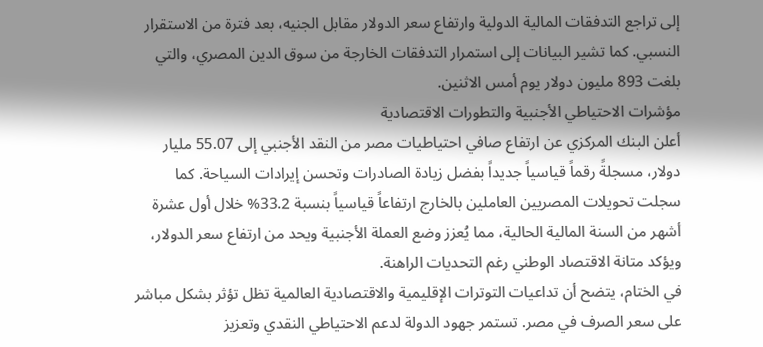إلى تراجع التدفقات المالية الدولية وارتفاع سعر الدولار مقابل الجنيه، بعد فترة من الاستقرار النسبي. كما تشير البيانات إلى استمرار التدفقات الخارجة من سوق الدين المصري، والتي بلغت 893 مليون دولار يوم أمس الاثنين.
مؤشرات الاحتياطي الأجنبية والتطورات الاقتصادية
أعلن البنك المركزي عن ارتفاع صافي احتياطيات مصر من النقد الأجنبي إلى 55.07 مليار دولار، مسجلةً رقماً قياسياً جديداً بفضل زيادة الصادرات وتحسن إيرادات السياحة. كما سجلت تحويلات المصريين العاملين بالخارج ارتفاعاً قياسياً بنسبة 33.2% خلال أول عشرة أشهر من السنة المالية الحالية، مما يُعزز وضع العملة الأجنبية ويحد من ارتفاع سعر الدولار، ويؤكد متانة الاقتصاد الوطني رغم التحديات الراهنة.
في الختام، يتضح أن تداعيات التوترات الإقليمية والاقتصادية العالمية تظل تؤثر بشكل مباشر على سعر الصرف في مصر. تستمر جهود الدولة لدعم الاحتياطي النقدي وتعزيز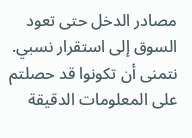مصادر الدخل حتى تعود السوق إلى استقرار نسبي. نتمنى أن تكونوا قد حصلتم على المعلومات الدقيقة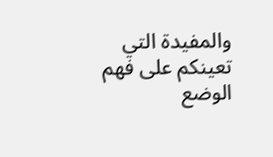والمفيدة التي تعينكم على فهم الوضع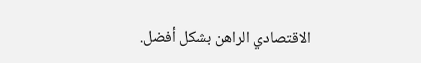الاقتصادي الراهن بشكل أفضل.